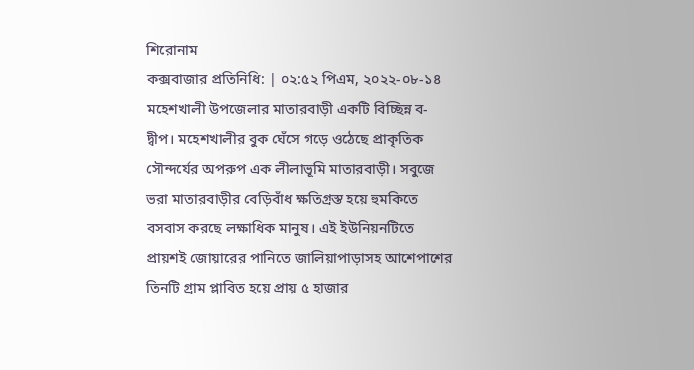শিরোনাম
কক্সবাজার প্রতিনিধি: | ০২:৫২ পিএম, ২০২২-০৮-১৪
মহেশখালী উপজেলার মাতারবাড়ী একটি বিচ্ছিন্ন ব-দ্বীপ। মহেশখালীর বুক ঘেঁসে গড়ে ওঠেছে প্রাকৃতিক সৌন্দর্যের অপরুপ এক লীলাভূমি মাতারবাড়ী। সবুজে ভরা মাতারবাড়ীর বেড়িবাঁধ ক্ষতিগ্রস্ত হয়ে হুমকিতে বসবাস করছে লক্ষাধিক মানুষ। এই ইউনিয়নটিতে প্রায়শই জোয়ারের পানিতে জালিয়াপাড়াসহ আশেপাশের তিনটি গ্রাম প্লাবিত হয়ে প্রায় ৫ হাজার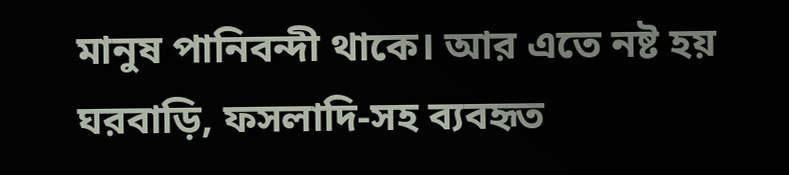মানুষ পানিবন্দী থাকে। আর এতে নষ্ট হয় ঘরবাড়ি, ফসলাদি-সহ ব্যবহৃত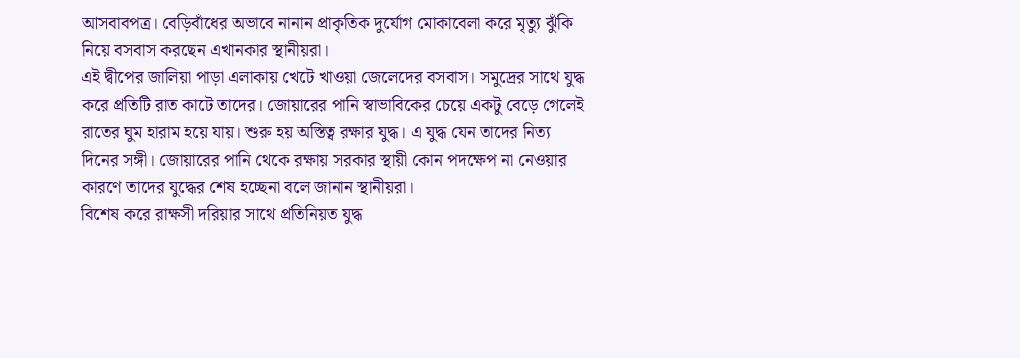আসবাবপত্র। বেড়িবাঁধের অভাবে নানান প্রাকৃতিক দুর্যোগ মোকাবেলা করে মৃত্যু ঝুঁকি নিয়ে বসবাস করছেন এখানকার স্থানীয়রা।
এই দ্বীপের জালিয়া পাড়া এলাকায় খেটে খাওয়া জেলেদের বসবাস। সমুদ্রের সাথে যুদ্ধ করে প্রতিটি রাত কাটে তাদের। জোয়ারের পানি স্বাভাবিকের চেয়ে একটু বেড়ে গেলেই রাতের ঘুম হারাম হয়ে যায়। শুরু হয় অস্তিত্ব রক্ষার যুদ্ধ। এ যুদ্ধ যেন তাদের নিত্য দিনের সঙ্গী। জোয়ারের পানি থেকে রক্ষায় সরকার স্থায়ী কোন পদক্ষেপ না নেওয়ার কারণে তাদের যুদ্ধের শেষ হচ্ছেনা বলে জানান স্থানীয়রা।
বিশেষ করে রাক্ষসী দরিয়ার সাথে প্রতিনিয়ত যুদ্ধ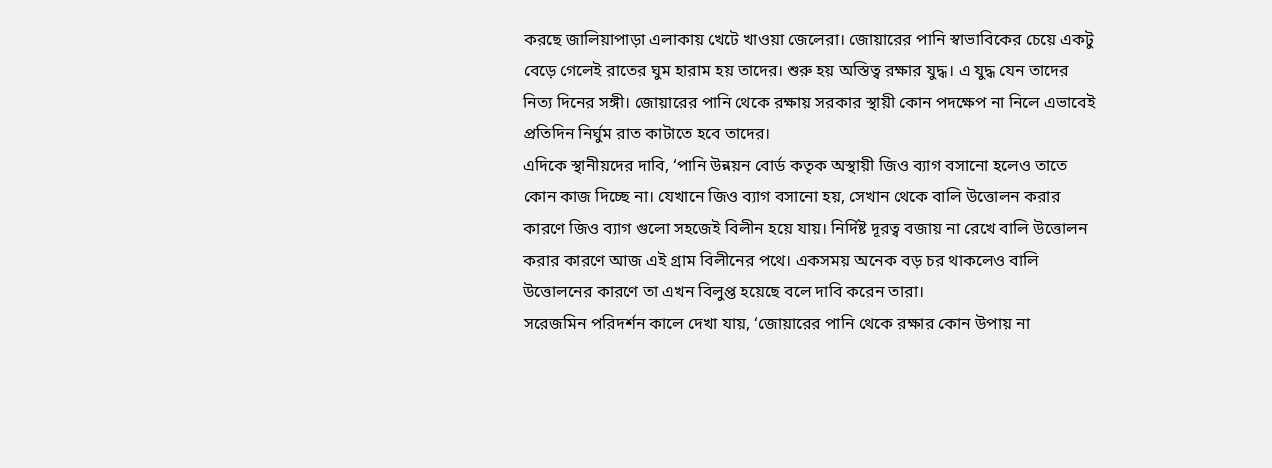করছে জালিয়াপাড়া এলাকায় খেটে খাওয়া জেলেরা। জোয়ারের পানি স্বাভাবিকের চেয়ে একটু বেড়ে গেলেই রাতের ঘুম হারাম হয় তাদের। শুরু হয় অস্তিত্ব রক্ষার যুদ্ধ। এ যুদ্ধ যেন তাদের নিত্য দিনের সঙ্গী। জোয়ারের পানি থেকে রক্ষায় সরকার স্থায়ী কোন পদক্ষেপ না নিলে এভাবেই প্রতিদিন নির্ঘুম রাত কাটাতে হবে তাদের।
এদিকে স্থানীয়দের দাবি, ‘পানি উন্নয়ন বোর্ড কতৃক অস্থায়ী জিও ব্যাগ বসানো হলেও তাতে কোন কাজ দিচ্ছে না। যেখানে জিও ব্যাগ বসানো হয়, সেখান থেকে বালি উত্তোলন করার কারণে জিও ব্যাগ গুলো সহজেই বিলীন হয়ে যায়। নির্দিষ্ট দূরত্ব বজায় না রেখে বালি উত্তোলন করার কারণে আজ এই গ্রাম বিলীনের পথে। একসময় অনেক বড় চর থাকলেও বালি উত্তোলনের কারণে তা এখন বিলুপ্ত হয়েছে বলে দাবি করেন তারা।
সরেজমিন পরিদর্শন কালে দেখা যায়, ‘জোয়ারের পানি থেকে রক্ষার কোন উপায় না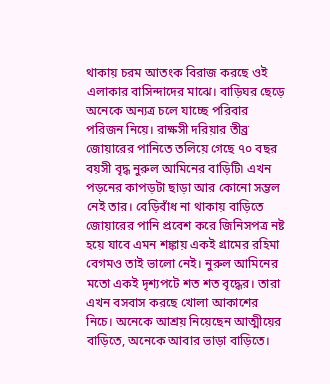থাকায় চরম আতংক বিরাজ করছে ওই এলাকার বাসিন্দাদের মাঝে। বাড়িঘর ছেড়ে অনেকে অন্যত্র চলে যাচ্ছে পরিবার পরিজন নিয়ে। রাক্ষসী দরিয়ার তীব্র জোয়ারের পানিতে তলিয়ে গেছে ৭০ বছর বয়সী বৃদ্ধ নুরুল আমিনের বাড়িটি৷ এখন পড়নের কাপড়টা ছাড়া আর কোনো সম্ভল নেই তার। বেড়িবাঁধ না থাকায় বাড়িতে জোয়ারের পানি প্রবেশ করে জিনিসপত্র নষ্ট হয়ে যাবে এমন শঙ্কায় একই গ্রামের রহিমা বেগমও তাই ভালো নেই। নুরুল আমিনের মতো একই দৃশ্যপটে শত শত বৃদ্ধের। তারা এখন বসবাস করছে খোলা আকাশের নিচে। অনেকে আশ্রয় নিয়েছেন আত্মীয়ের বাড়িতে, অনেকে আবার ভাড়া বাড়িতে।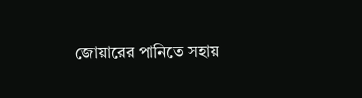জোয়ারের পানিতে সহায়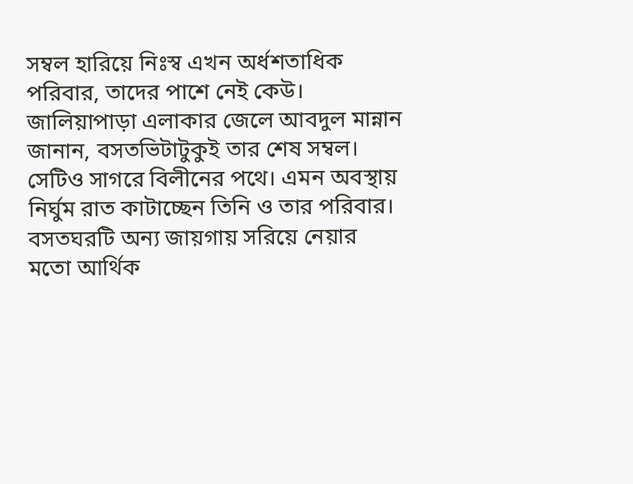সম্বল হারিয়ে নিঃস্ব এখন অর্ধশতাধিক পরিবার, তাদের পাশে নেই কেউ।
জালিয়াপাড়া এলাকার জেলে আবদুল মান্নান জানান, বসতভিটাটুকুই তার শেষ সম্বল। সেটিও সাগরে বিলীনের পথে। এমন অবস্থায় নির্ঘুম রাত কাটাচ্ছেন তিনি ও তার পরিবার। বসতঘরটি অন্য জায়গায় সরিয়ে নেয়ার মতো আর্থিক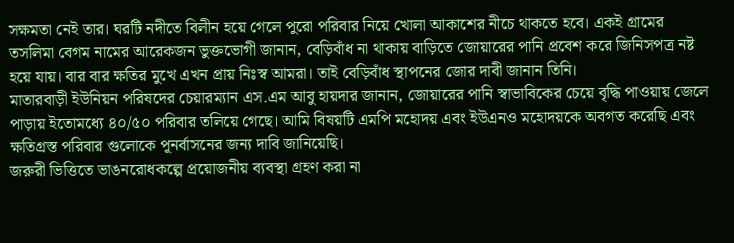সক্ষমতা নেই তার। ঘরটি নদীতে বিলীন হয়ে গেলে পুরো পরিবার নিয়ে খোলা আকাশের নীচে থাকতে হবে। একই গ্রামের তসলিমা বেগম নামের আরেকজন ভুক্তভোগী জানান, বেড়িবাঁধ না থাকায় বাড়িতে জোয়ারের পানি প্রবেশ করে জিনিসপত্র নষ্ট হয়ে যায়। বার বার ক্ষতির মুখে এখন প্রায় নিঃস্ব আমরা। তাই বেড়িবাঁধ স্থাপনের জোর দাবী জানান তিনি।
মাতারবাড়ী ইউনিয়ন পরিষদের চেয়ারম্যান এস.এম আবু হায়দার জানান, জোয়ারের পানি স্বাভাবিকের চেয়ে বৃদ্ধি পাওয়ায় জেলে পাড়ায় ইতোমধ্যে ৪০/৫০ পরিবার তলিয়ে গেছে। আমি বিষয়টি এমপি মহোদয় এবং ইউএনও মহোদয়কে অবগত করেছি এবং ক্ষতিগ্রস্ত পরিবার গুলোকে পূনর্বাসনের জন্য দাবি জানিয়েছি।
জরুরী ভিত্তিতে ভাঙনরোধকল্পে প্রয়োজনীয় ব্যবস্থা গ্রহণ করা না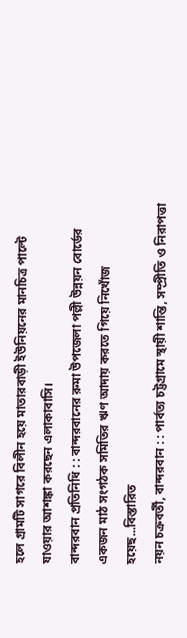হলে গ্রামটি সাগরে বিলীন হয়ে মাতারবাড়ী ইউনিয়নের মানচিত্র পাল্টে যাওয়ার আশঙ্কা করছেন এলাকাবাসি।
বান্দরবান প্রতিনিধি : : বান্দরবানের রুমা উপজেলা পল্লী উন্নয়ন বোর্ডের একজন মাঠ সংগঠক সমিতির ঋণ আদায় করতে গিয়ে নিখোঁজ হয়েছ...বিস্তারিত
নয়ন চক্রবর্তী, বান্দরবান : : পার্বত্য চট্টগ্রামে স্থায়ী শান্তি, সম্প্রীতি ও নিরাপত্তা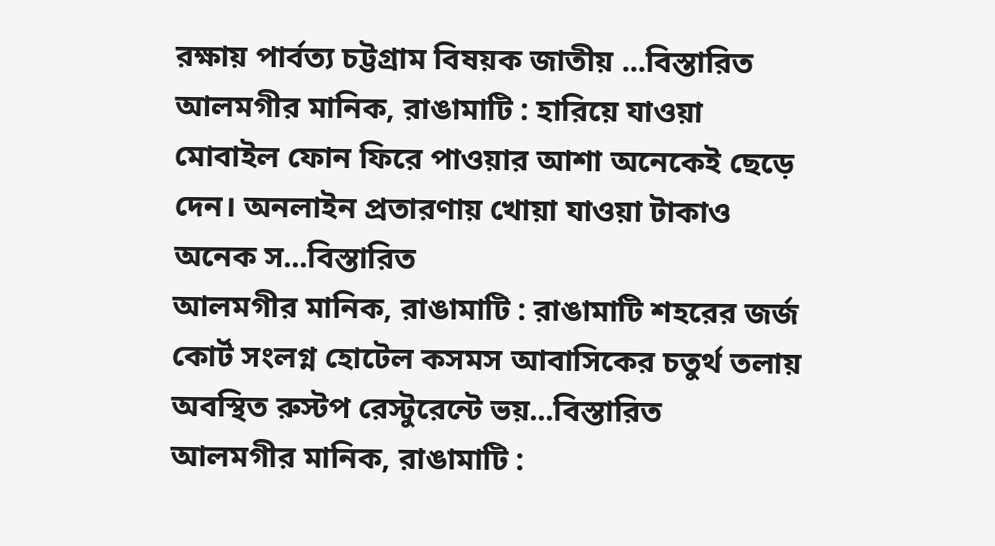রক্ষায় পার্বত্য চট্টগ্রাম বিষয়ক জাতীয় ...বিস্তারিত
আলমগীর মানিক, রাঙামাটি : হারিয়ে যাওয়া মোবাইল ফোন ফিরে পাওয়ার আশা অনেকেই ছেড়ে দেন। অনলাইন প্রতারণায় খোয়া যাওয়া টাকাও অনেক স...বিস্তারিত
আলমগীর মানিক, রাঙামাটি : রাঙামাটি শহরের জর্জ কোর্ট সংলগ্ন হোটেল কসমস আবাসিকের চতুর্থ তলায় অবস্থিত রুস্টপ রেস্টুরেন্টে ভয়...বিস্তারিত
আলমগীর মানিক, রাঙামাটি :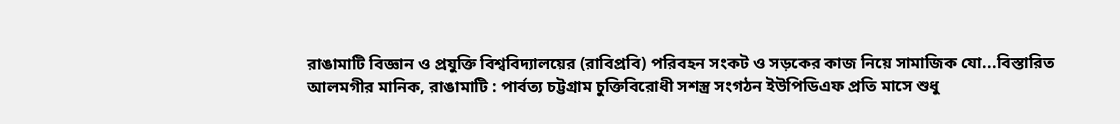রাঙামাটি বিজ্ঞান ও প্রযুক্তি বিশ্ববিদ্যালয়ের (রাবিপ্রবি) পরিবহন সংকট ও সড়কের কাজ নিয়ে সামাজিক যো...বিস্তারিত
আলমগীর মানিক, রাঙামাটি : পার্বত্য চট্টগ্রাম চুক্তিবিরোধী সশস্ত্র সংগঠন ইউপিডিএফ প্রতি মাসে শুধু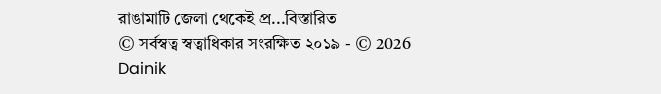রাঙামাটি জেলা থেকেই প্র...বিস্তারিত
© সর্বস্বত্ব স্বত্বাধিকার সংরক্ষিত ২০১৯ - © 2026 Dainik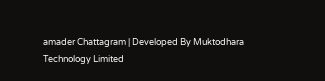amader Chattagram | Developed By Muktodhara Technology Limited